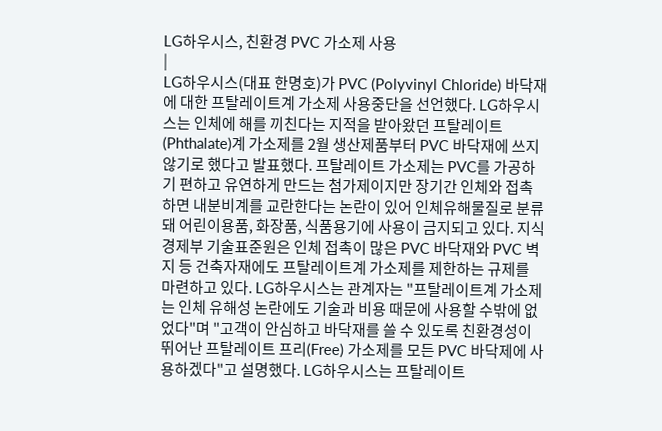LG하우시스, 친환경 PVC 가소제 사용
|
LG하우시스(대표 한명호)가 PVC (Polyvinyl Chloride) 바닥재에 대한 프탈레이트계 가소제 사용중단을 선언했다. LG하우시스는 인체에 해를 끼친다는 지적을 받아왔던 프탈레이트(Phthalate)계 가소제를 2월 생산제품부터 PVC 바닥재에 쓰지 않기로 했다고 발표했다. 프탈레이트 가소제는 PVC를 가공하기 편하고 유연하게 만드는 첨가제이지만 장기간 인체와 접촉하면 내분비계를 교란한다는 논란이 있어 인체유해물질로 분류돼 어린이용품, 화장품, 식품용기에 사용이 금지되고 있다. 지식경제부 기술표준원은 인체 접촉이 많은 PVC 바닥재와 PVC 벽지 등 건축자재에도 프탈레이트계 가소제를 제한하는 규제를 마련하고 있다. LG하우시스는 관계자는 "프탈레이트계 가소제는 인체 유해성 논란에도 기술과 비용 때문에 사용할 수밖에 없었다"며 "고객이 안심하고 바닥재를 쓸 수 있도록 친환경성이 뛰어난 프탈레이트 프리(Free) 가소제를 모든 PVC 바닥제에 사용하겠다"고 설명했다. LG하우시스는 프탈레이트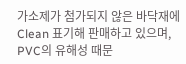가소제가 첨가되지 않은 바닥재에 Clean 표기해 판매하고 있으며, PVC의 유해성 때문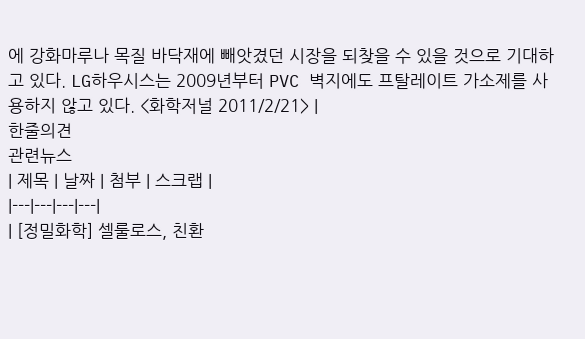에 강화마루나 목질 바닥재에 빼앗겼던 시장을 되찾을 수 있을 것으로 기대하고 있다. LG하우시스는 2009년부터 PVC 벽지에도 프탈레이트 가소제를 사용하지 않고 있다. <화학저널 2011/2/21> |
한줄의견
관련뉴스
| 제목 | 날짜 | 첨부 | 스크랩 |
|---|---|---|---|
| [정밀화학] 셀룰로스, 친환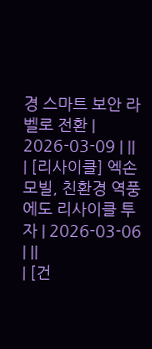경 스마트 보안 라벨로 전환 | 2026-03-09 | ||
| [리사이클] 엑손모빌, 친환경 역풍에도 리사이클 투자 | 2026-03-06 | ||
| [건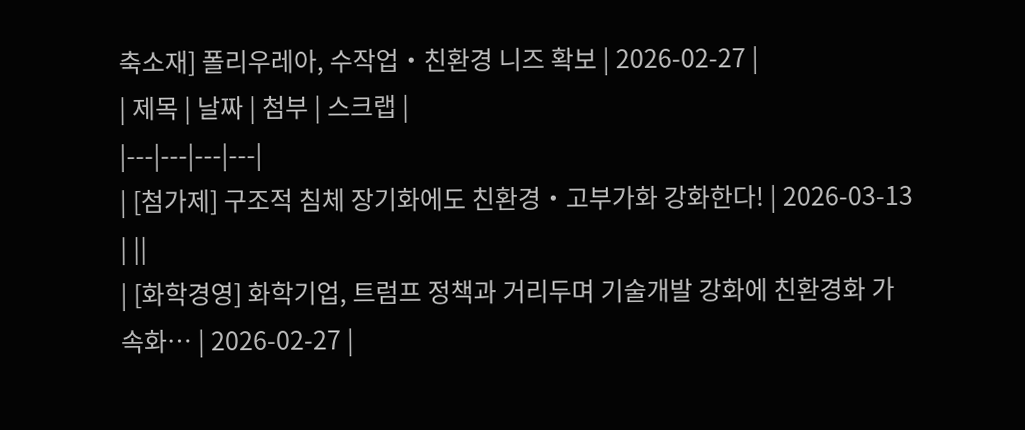축소재] 폴리우레아, 수작업‧친환경 니즈 확보 | 2026-02-27 |
| 제목 | 날짜 | 첨부 | 스크랩 |
|---|---|---|---|
| [첨가제] 구조적 침체 장기화에도 친환경‧고부가화 강화한다! | 2026-03-13 | ||
| [화학경영] 화학기업, 트럼프 정책과 거리두며 기술개발 강화에 친환경화 가속화… | 2026-02-27 |